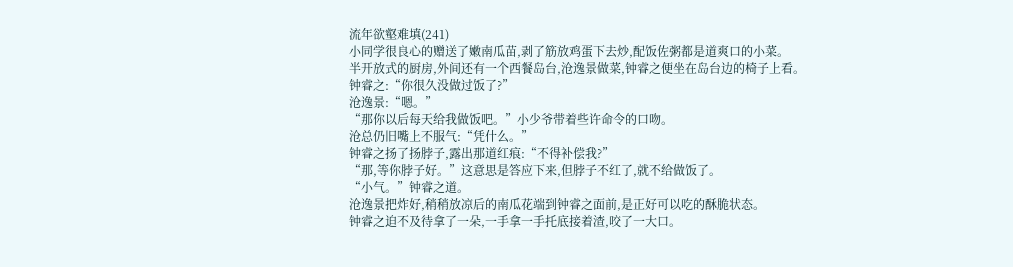流年欲壑难填(241)
小同学很良心的赠送了嫩南瓜苗,剥了筋放鸡蛋下去炒,配饭佐粥都是道爽口的小菜。
半开放式的厨房,外间还有一个西餐岛台,沧逸景做菜,钟睿之便坐在岛台边的椅子上看。
钟睿之:“你很久没做过饭了?”
沧逸景:“嗯。”
“那你以后每天给我做饭吧。”小少爷带着些许命令的口吻。
沧总仍旧嘴上不服气:“凭什么。”
钟睿之扬了扬脖子,露出那道红痕:“不得补偿我?”
“那,等你脖子好。”这意思是答应下来,但脖子不红了,就不给做饭了。
“小气。”钟睿之道。
沧逸景把炸好,稍稍放凉后的南瓜花端到钟睿之面前,是正好可以吃的酥脆状态。
钟睿之迫不及待拿了一朵,一手拿一手托底接着渣,咬了一大口。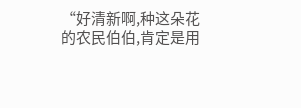“好清新啊,种这朵花的农民伯伯,肯定是用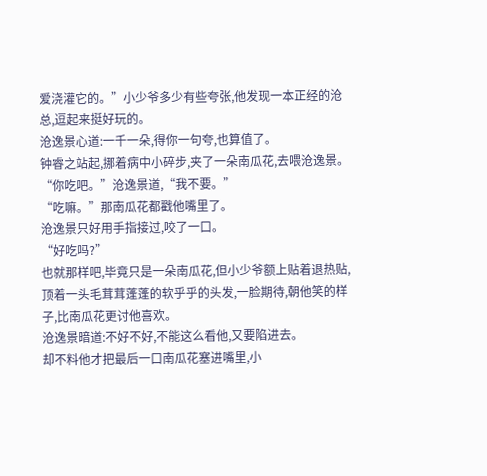爱浇灌它的。”小少爷多少有些夸张,他发现一本正经的沧总,逗起来挺好玩的。
沧逸景心道:一千一朵,得你一句夸,也算值了。
钟睿之站起,挪着病中小碎步,夹了一朵南瓜花,去喂沧逸景。
“你吃吧。”沧逸景道,“我不要。”
“吃嘛。”那南瓜花都戳他嘴里了。
沧逸景只好用手指接过,咬了一口。
“好吃吗?”
也就那样吧,毕竟只是一朵南瓜花,但小少爷额上贴着退热贴,顶着一头毛茸茸蓬蓬的软乎乎的头发,一脸期待,朝他笑的样子,比南瓜花更讨他喜欢。
沧逸景暗道:不好不好,不能这么看他,又要陷进去。
却不料他才把最后一口南瓜花塞进嘴里,小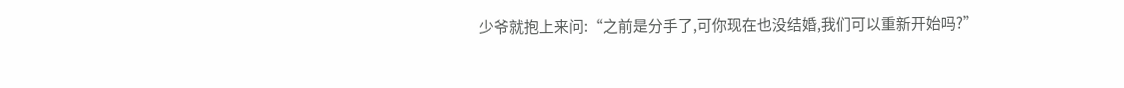少爷就抱上来问:“之前是分手了,可你现在也没结婚,我们可以重新开始吗?”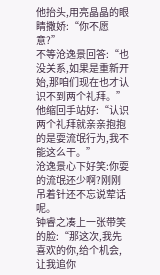他抬头,用亮晶晶的眼睛撒娇:“你不愿意?”
不等沧逸景回答:“也没关系,如果是重新开始,那咱们现在也才认识不到两个礼拜。”
他缩回手站好:“认识两个礼拜就亲亲抱抱的是耍流氓行为,我不能这么干。”
沧逸景心下好笑:你耍的流氓还少啊?刚刚吊着针还不忘说荤话呢。
钟睿之凑上一张带笑的脸:“那这次,我先喜欢的你,给个机会,让我追你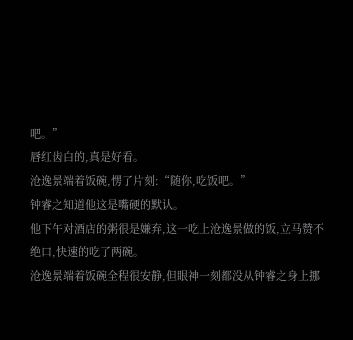吧。”
唇红齿白的,真是好看。
沧逸景端着饭碗,愣了片刻:“随你,吃饭吧。”
钟睿之知道他这是嘴硬的默认。
他下午对酒店的粥很是嫌弃,这一吃上沧逸景做的饭,立马赞不绝口,快速的吃了两碗。
沧逸景端着饭碗全程很安静,但眼神一刻都没从钟睿之身上挪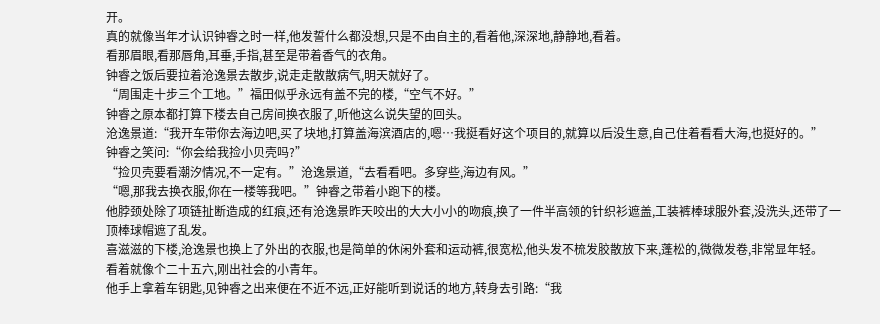开。
真的就像当年才认识钟睿之时一样,他发誓什么都没想,只是不由自主的,看着他,深深地,静静地,看着。
看那眉眼,看那唇角,耳垂,手指,甚至是带着香气的衣角。
钟睿之饭后要拉着沧逸景去散步,说走走散散病气,明天就好了。
“周围走十步三个工地。”福田似乎永远有盖不完的楼,“空气不好。”
钟睿之原本都打算下楼去自己房间换衣服了,听他这么说失望的回头。
沧逸景道:“我开车带你去海边吧,买了块地,打算盖海滨酒店的,嗯…我挺看好这个项目的,就算以后没生意,自己住着看看大海,也挺好的。”
钟睿之笑问:“你会给我捡小贝壳吗?”
“捡贝壳要看潮汐情况,不一定有。”沧逸景道,“去看看吧。多穿些,海边有风。”
“嗯,那我去换衣服,你在一楼等我吧。”钟睿之带着小跑下的楼。
他脖颈处除了项链扯断造成的红痕,还有沧逸景昨天咬出的大大小小的吻痕,换了一件半高领的针织衫遮盖,工装裤棒球服外套,没洗头,还带了一顶棒球帽遮了乱发。
喜滋滋的下楼,沧逸景也换上了外出的衣服,也是简单的休闲外套和运动裤,很宽松,他头发不梳发胶散放下来,蓬松的,微微发卷,非常显年轻。
看着就像个二十五六,刚出社会的小青年。
他手上拿着车钥匙,见钟睿之出来便在不近不远,正好能听到说话的地方,转身去引路:“我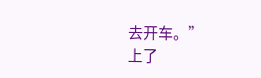去开车。”
上了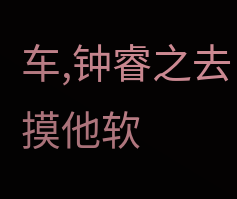车,钟睿之去摸他软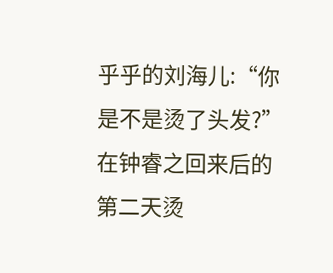乎乎的刘海儿:“你是不是烫了头发?”
在钟睿之回来后的第二天烫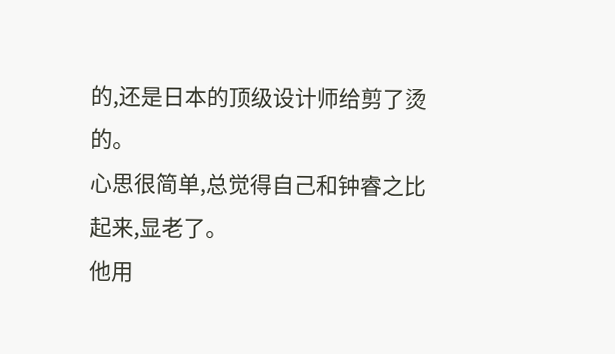的,还是日本的顶级设计师给剪了烫的。
心思很简单,总觉得自己和钟睿之比起来,显老了。
他用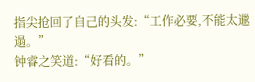指尖抢回了自己的头发:“工作必要,不能太邋遢。”
钟睿之笑道:“好看的。”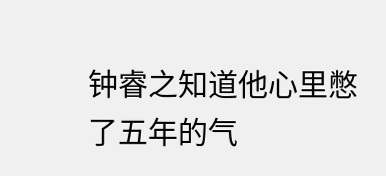钟睿之知道他心里憋了五年的气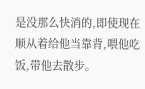是没那么快消的,即使现在顺从着给他当靠背,喂他吃饭,带他去散步。